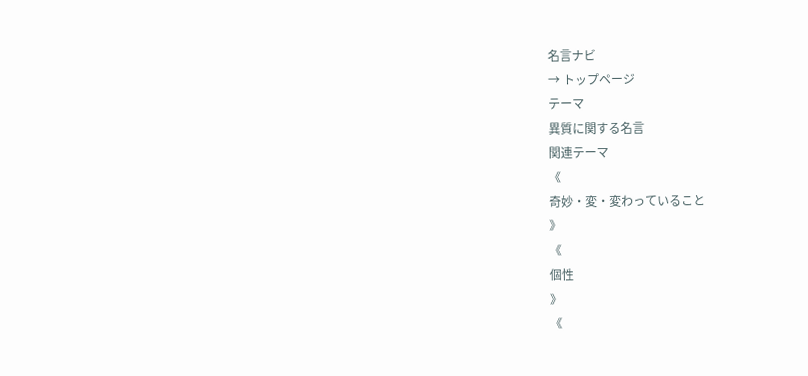名言ナビ
→ トップページ
テーマ
異質に関する名言
関連テーマ
《
奇妙・変・変わっていること
》
《
個性
》
《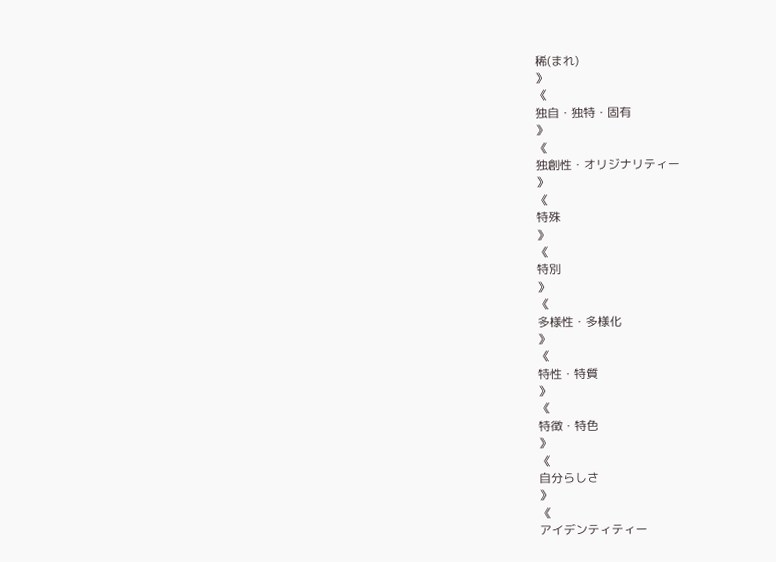稀(まれ)
》
《
独自・独特・固有
》
《
独創性・オリジナリティー
》
《
特殊
》
《
特別
》
《
多様性・多様化
》
《
特性・特質
》
《
特徴・特色
》
《
自分らしさ
》
《
アイデンティティー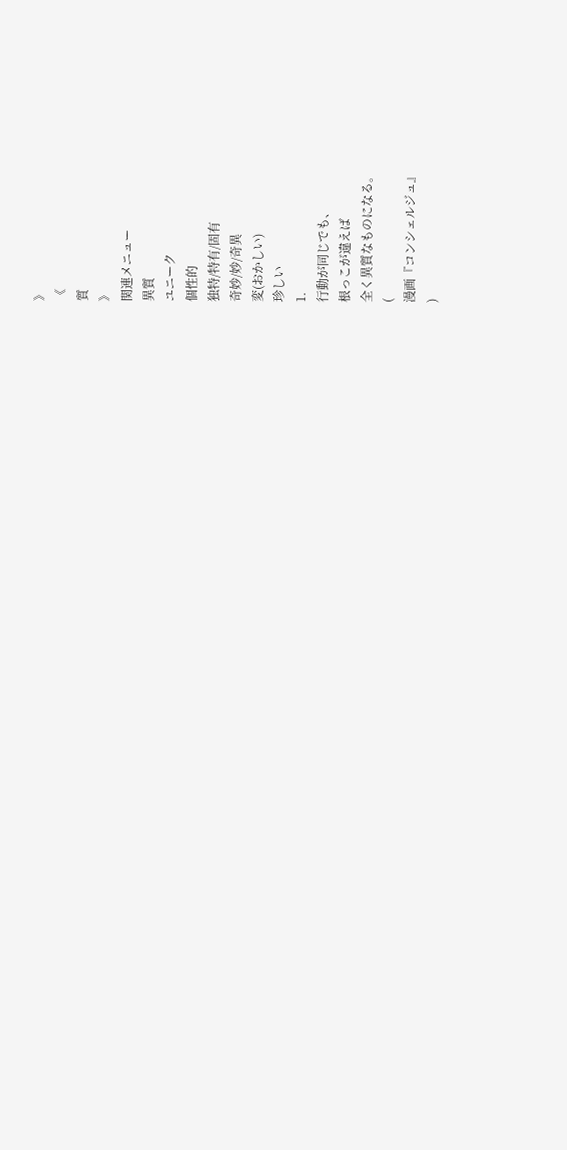》
《
質
》
関連メニュー
異質
ユニーク
個性的
独特/特有/固有
奇妙/妙/奇異
変(おかしい)
珍しい
1.
行動が同じでも、
根っこが違えば
全く異質なものになる。
(
漫画『コンシェルジュ』
)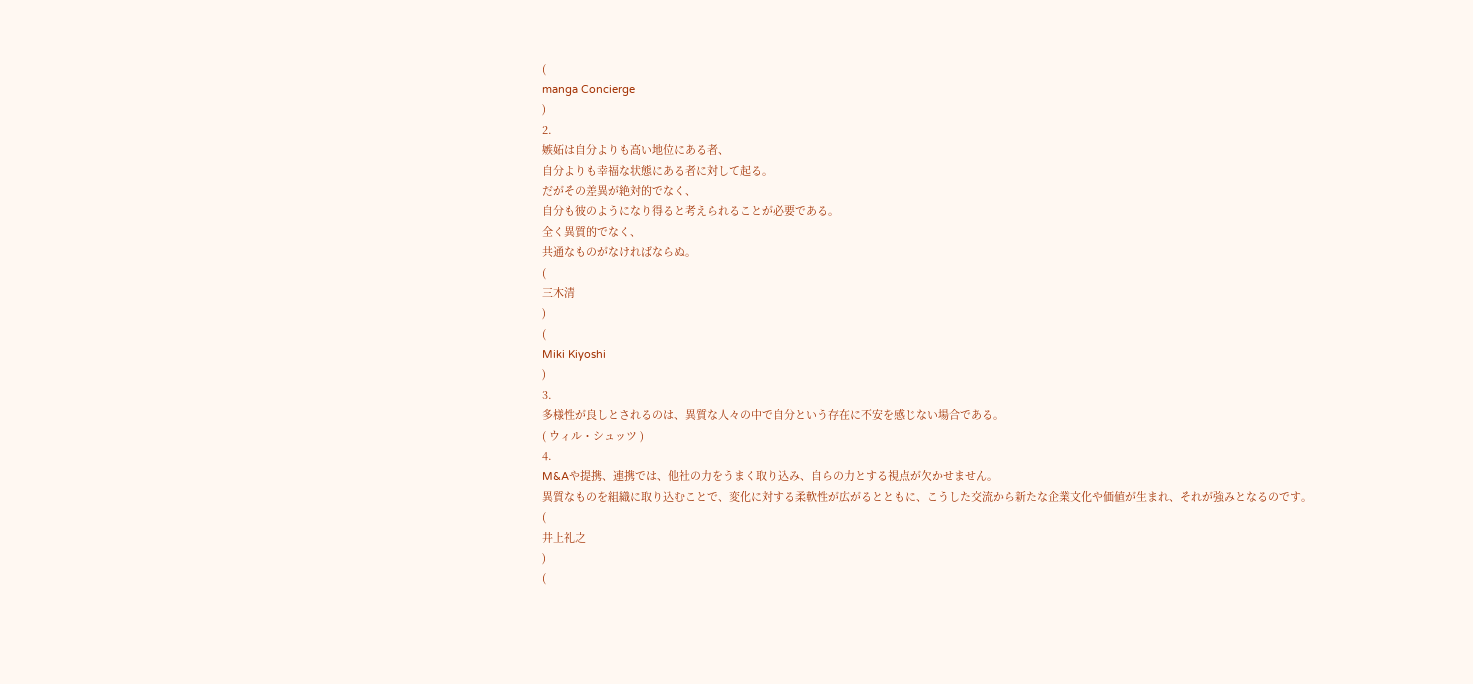(
manga Concierge
)
2.
嫉妬は自分よりも高い地位にある者、
自分よりも幸福な状態にある者に対して起る。
だがその差異が絶対的でなく、
自分も彼のようになり得ると考えられることが必要である。
全く異質的でなく、
共通なものがなければならぬ。
(
三木清
)
(
Miki Kiyoshi
)
3.
多様性が良しとされるのは、異質な人々の中で自分という存在に不安を感じない場合である。
( ウィル・シュッツ )
4.
M&Aや提携、連携では、他社の力をうまく取り込み、自らの力とする視点が欠かせません。
異質なものを組織に取り込むことで、変化に対する柔軟性が広がるとともに、こうした交流から新たな企業文化や価値が生まれ、それが強みとなるのです。
(
井上礼之
)
(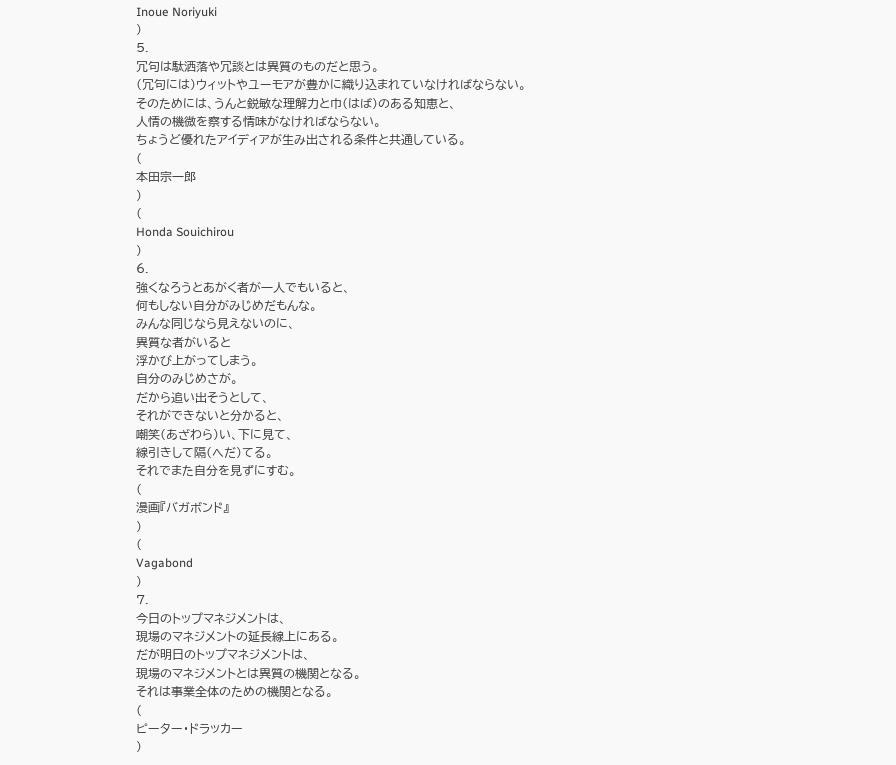Inoue Noriyuki
)
5.
冗句は駄洒落や冗談とは異質のものだと思う。
(冗句には)ウィットやユーモアが豊かに織り込まれていなければならない。
そのためには、うんと鋭敏な理解力と巾(はば)のある知恵と、
人情の機微を察する情味がなければならない。
ちょうど優れたアイディアが生み出される条件と共通している。
(
本田宗一郎
)
(
Honda Souichirou
)
6.
強くなろうとあがく者が一人でもいると、
何もしない自分がみじめだもんな。
みんな同じなら見えないのに、
異質な者がいると
浮かび上がってしまう。
自分のみじめさが。
だから追い出そうとして、
それができないと分かると、
嘲笑(あざわら)い、下に見て、
線引きして隔(へだ)てる。
それでまた自分を見ずにすむ。
(
漫画『バガボンド』
)
(
Vagabond
)
7.
今日のトップマネジメントは、
現場のマネジメントの延長線上にある。
だが明日のトップマネジメントは、
現場のマネジメントとは異質の機関となる。
それは事業全体のための機関となる。
(
ピーター・ドラッカー
)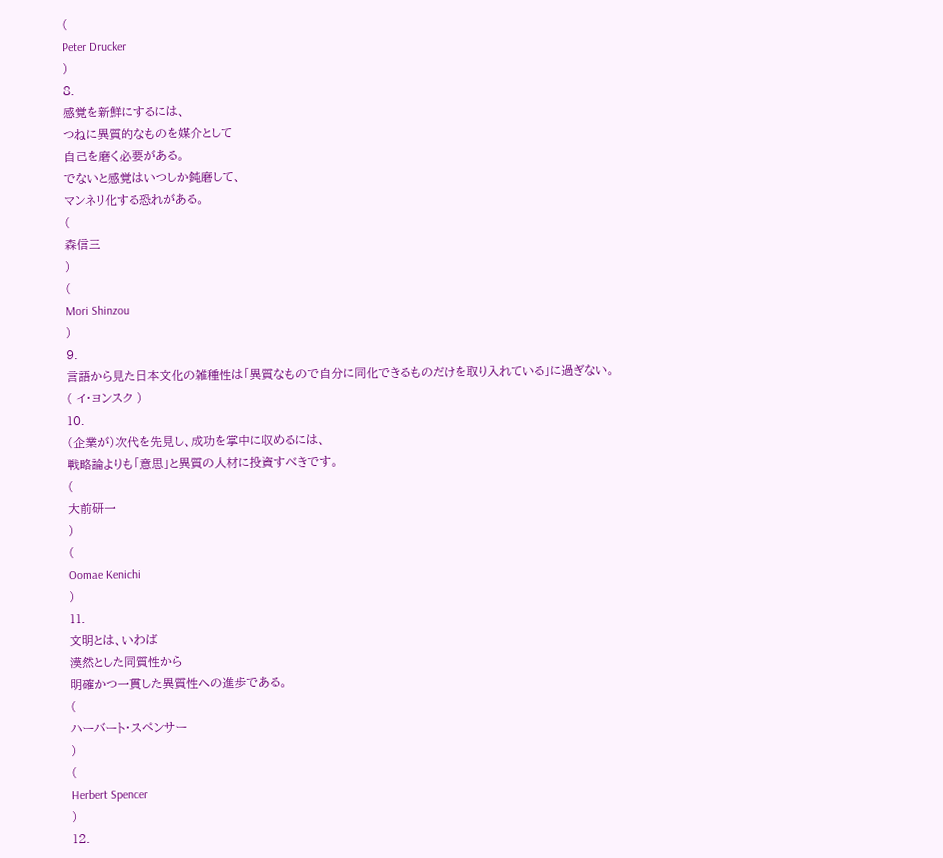(
Peter Drucker
)
8.
感覚を新鮮にするには、
つねに異質的なものを媒介として
自己を磨く必要がある。
でないと感覚はいつしか鈍磨して、
マンネリ化する恐れがある。
(
森信三
)
(
Mori Shinzou
)
9.
言語から見た日本文化の雑種性は「異質なもので自分に同化できるものだけを取り入れている」に過ぎない。
( イ・ヨンスク )
10.
(企業が)次代を先見し、成功を掌中に収めるには、
戦略論よりも「意思」と異質の人材に投資すべきです。
(
大前研一
)
(
Oomae Kenichi
)
11.
文明とは、いわば
漠然とした同質性から
明確かつ一貫した異質性への進歩である。
(
ハーバート・スペンサー
)
(
Herbert Spencer
)
12.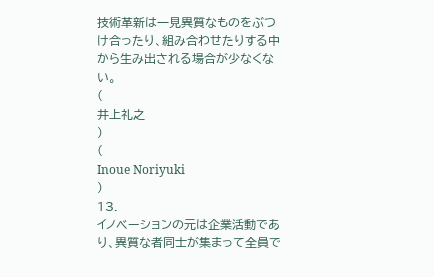技術革新は一見異質なものをぶつけ合ったり、組み合わせたりする中から生み出される場合が少なくない。
(
井上礼之
)
(
Inoue Noriyuki
)
13.
イノベーションの元は企業活動であり、異質な者同士が集まって全員で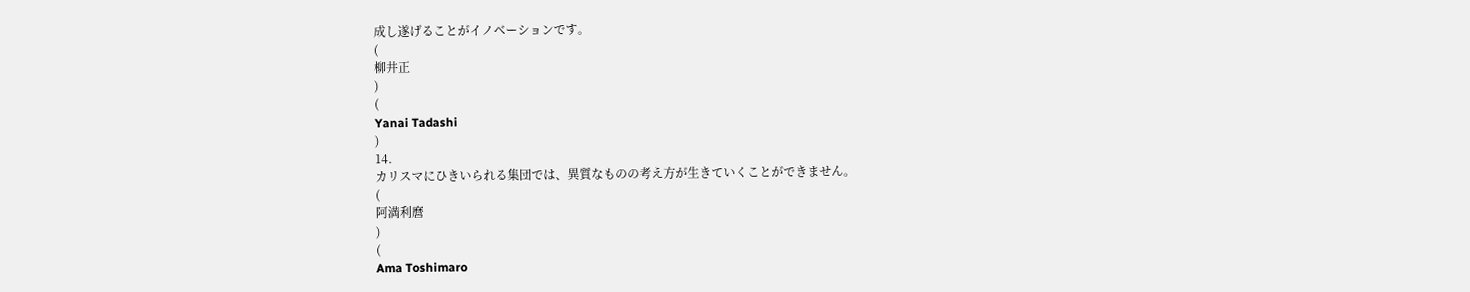成し遂げることがイノベーションです。
(
柳井正
)
(
Yanai Tadashi
)
14.
カリスマにひきいられる集団では、異質なものの考え方が生きていくことができません。
(
阿満利麿
)
(
Ama Toshimaro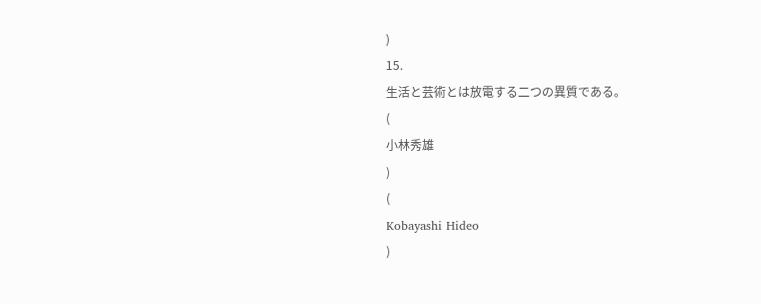)
15.
生活と芸術とは放電する二つの異質である。
(
小林秀雄
)
(
Kobayashi Hideo
)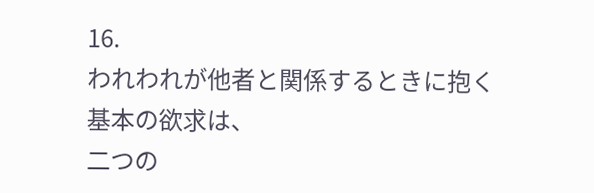16.
われわれが他者と関係するときに抱く基本の欲求は、
二つの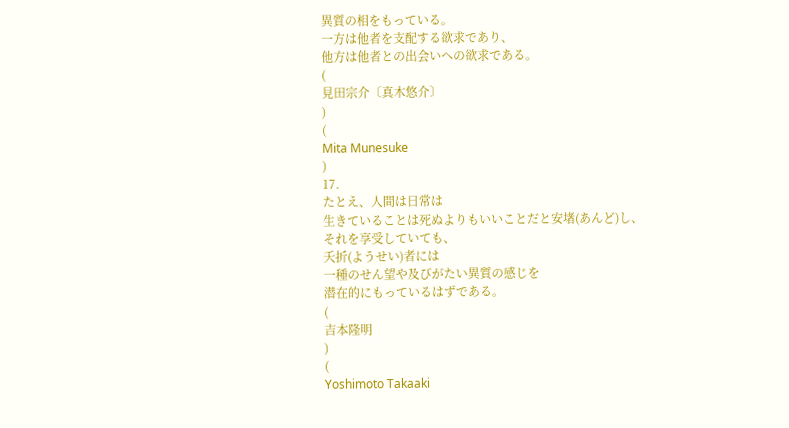異質の相をもっている。
一方は他者を支配する欲求であり、
他方は他者との出会いへの欲求である。
(
見田宗介〔真木悠介〕
)
(
Mita Munesuke
)
17.
たとえ、人間は日常は
生きていることは死ぬよりもいいことだと安堵(あんど)し、
それを享受していても、
夭折(ようせい)者には
一種のせん望や及びがたい異質の感じを
潜在的にもっているはずである。
(
吉本隆明
)
(
Yoshimoto Takaaki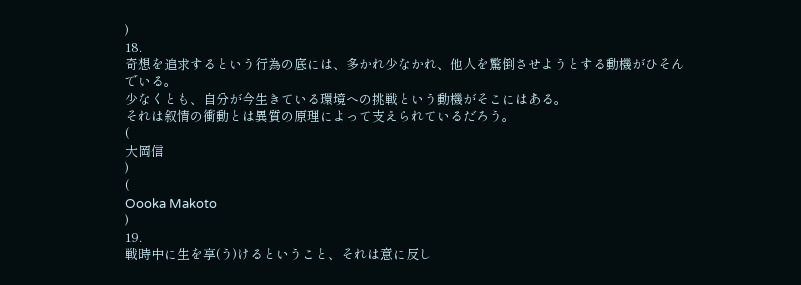)
18.
奇想を追求するという行為の底には、多かれ少なかれ、他人を驚倒させようとする動機がひそんでいる。
少なくとも、自分が今生きている環境への挑戦という動機がそこにはある。
それは叙情の衝動とは異質の原理によって支えられているだろう。
(
大岡信
)
(
Oooka Makoto
)
19.
戦時中に生を享(う)けるということ、それは意に反し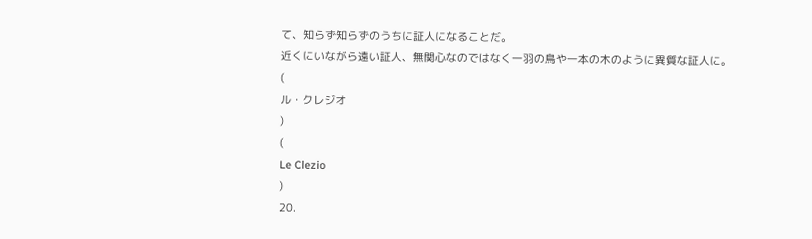て、知らず知らずのうちに証人になることだ。
近くにいながら遠い証人、無関心なのではなく一羽の鳥や一本の木のように異質な証人に。
(
ル・クレジオ
)
(
Le Clezio
)
20.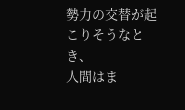勢力の交替が起こりそうなとき、
人間はま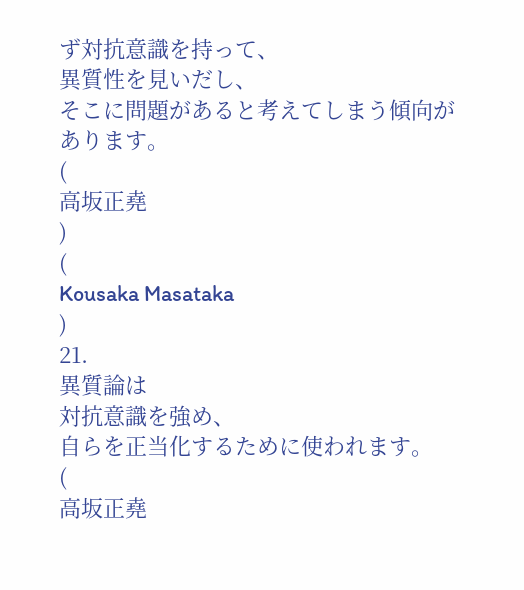ず対抗意識を持って、
異質性を見いだし、
そこに問題があると考えてしまう傾向があります。
(
高坂正堯
)
(
Kousaka Masataka
)
21.
異質論は
対抗意識を強め、
自らを正当化するために使われます。
(
高坂正堯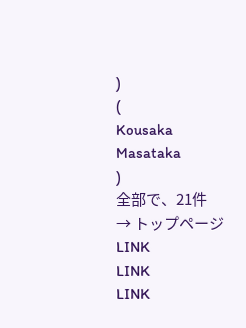)
(
Kousaka Masataka
)
全部で、21件
→ トップページ
LINK
LINK
LINK